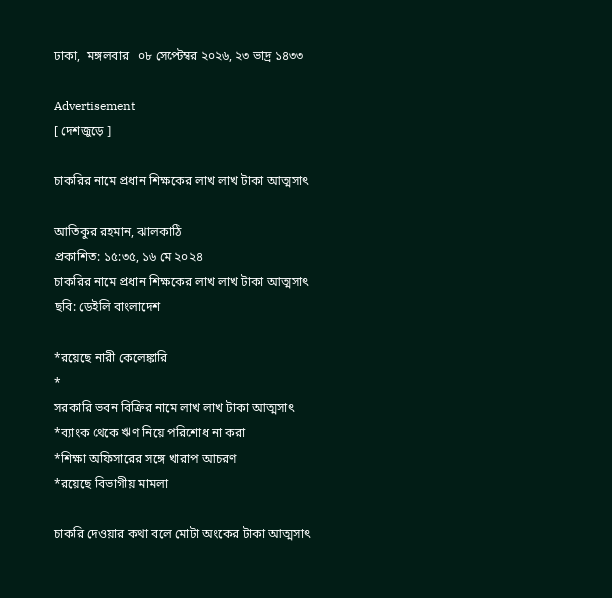ঢাকা,  মঙ্গলবার   ০৮ সেপ্টেম্বর ২০২৬, ২৩ ভাদ্র ১৪৩৩

Advertisement
[ দেশজুড়ে ]

চাকরির নামে প্রধান শিক্ষকের লাখ লাখ টাকা আত্মসাৎ

আতিকুর রহমান, ঝালকাঠি
প্রকাশিত: ১৫:৩৫, ১৬ মে ২০২৪
চাকরির নামে প্রধান শিক্ষকের লাখ লাখ টাকা আত্মসাৎ
ছবি: ডেইলি বাংলাদেশ

*রয়েছে নারী কেলেঙ্কারি
*
সরকারি ভবন বিক্রির নামে লাখ লাখ টাকা আত্মসাৎ
*ব্যাংক থেকে ঋণ নিয়ে পরিশোধ না করা
*শিক্ষা অফিসারের সঙ্গে খারাপ আচরণ
*রয়েছে বিভাগীয় মামলা

চাকরি দেওয়ার কথা বলে মোটা অংকের টাকা আত্মসাৎ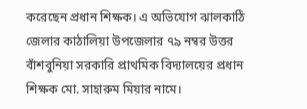করেছেন প্রধান শিক্ষক। এ অভিযোগ ঝালকাঠি জেলার কাঠালিয়া উপজেলার ৭৯ নম্বর উত্তর বাঁশবুনিয়া সরকারি প্রাথমিক বিদ্যালয়ের প্রধান শিক্ষক মো. সাহারুম মিয়ার নামে।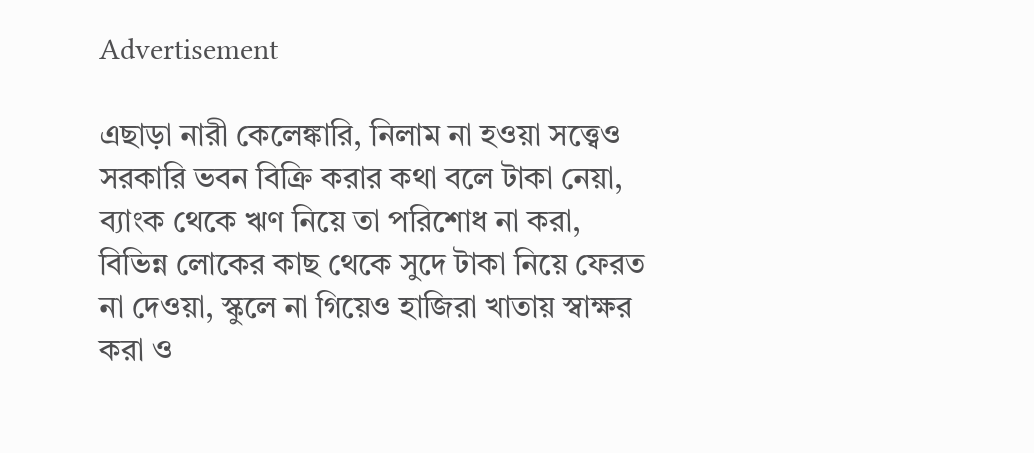Advertisement

এছাড়া নারী কেলেঙ্কারি, নিলাম না হওয়া সত্ত্বেও সরকারি ভবন বিক্রি করার কথা বলে টাকা নেয়া, ব্যাংক থেকে ঋণ নিয়ে তা পরিশোধ না করা, বিভিন্ন লোকের কাছ থেকে সুদে টাকা নিয়ে ফেরত না দেওয়া, স্কুলে না গিয়েও হাজিরা খাতায় স্বাক্ষর করা ও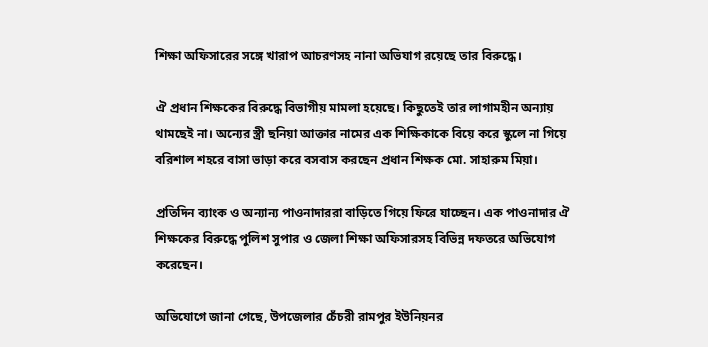শিক্ষা অফিসারের সঙ্গে খারাপ আচরণসহ নানা অভিযাগ রয়েছে তার বিরুদ্ধে।

ঐ প্রধান শিক্ষকের বিরুদ্ধে বিভাগীয় মামলা হয়েছে। কিছুতেই তার লাগামহীন অন্যায় থামছেই না। অন্যের স্ত্রী ছনিয়া আক্তার নামের এক শিক্ষিকাকে বিয়ে করে স্কুলে না গিয়ে বরিশাল শহরে বাসা ভাড়া করে বসবাস করছেন প্রধান শিক্ষক মো. সাহারুম মিয়া।

প্রতিদিন ব্যাংক ও অন্যান্য পাওনাদাররা বাড়িতে গিয়ে ফিরে যাচ্ছেন। এক পাওনাদার ঐ শিক্ষকের বিরুদ্ধে পুলিশ সুপার ও জেলা শিক্ষা অফিসারসহ বিভিন্ন দফতরে অভিযোগ করেছেন।

অভিযোগে জানা গেছে, উপজেলার চেঁচরী রামপুর ইউনিয়নর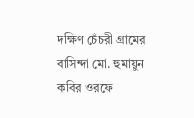দক্ষিণ চেঁচরী গ্রামের বাসিন্দা মো. হুমায়ুন কবির ওরফে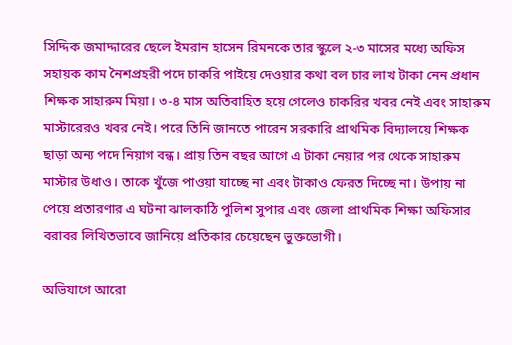সিদ্দিক জমাদ্দারের ছেলে ইমরান হাসেন রিমনকে তার স্কুলে ২-৩ মাসের মধ্যে অফিস সহায়ক কাম নৈশপ্রহরী পদে চাকরি পাইয়ে দেওয়ার কথা বল চার লাখ টাকা নেন প্রধান শিক্ষক সাহারুম মিয়া। ৩-৪ মাস অতিবাহিত হয়ে গেলেও চাকরির খবর নেই এবং সাহারুম মাস্টারেরও খবর নেই। পরে তিনি জানতে পারেন সরকারি প্রাথমিক বিদ্যালয়ে শিক্ষক ছাড়া অন্য পদে নিয়াগ বন্ধ। প্রায় তিন বছর আগে এ টাকা নেয়ার পর থেকে সাহারুম মাস্টার উধাও। তাকে খুঁজে পাওয়া যাচ্ছে না এবং টাকাও ফেরত দিচ্ছে না। উপায় না পেয়ে প্রতারণার এ ঘটনা ঝালকাঠি পুলিশ সুপার এবং জেলা প্রাথমিক শিক্ষা অফিসার বরাবর লিখিতভাবে জানিয়ে প্রতিকার চেয়েছেন ভুক্তভোগী।

অভিযাগে আরো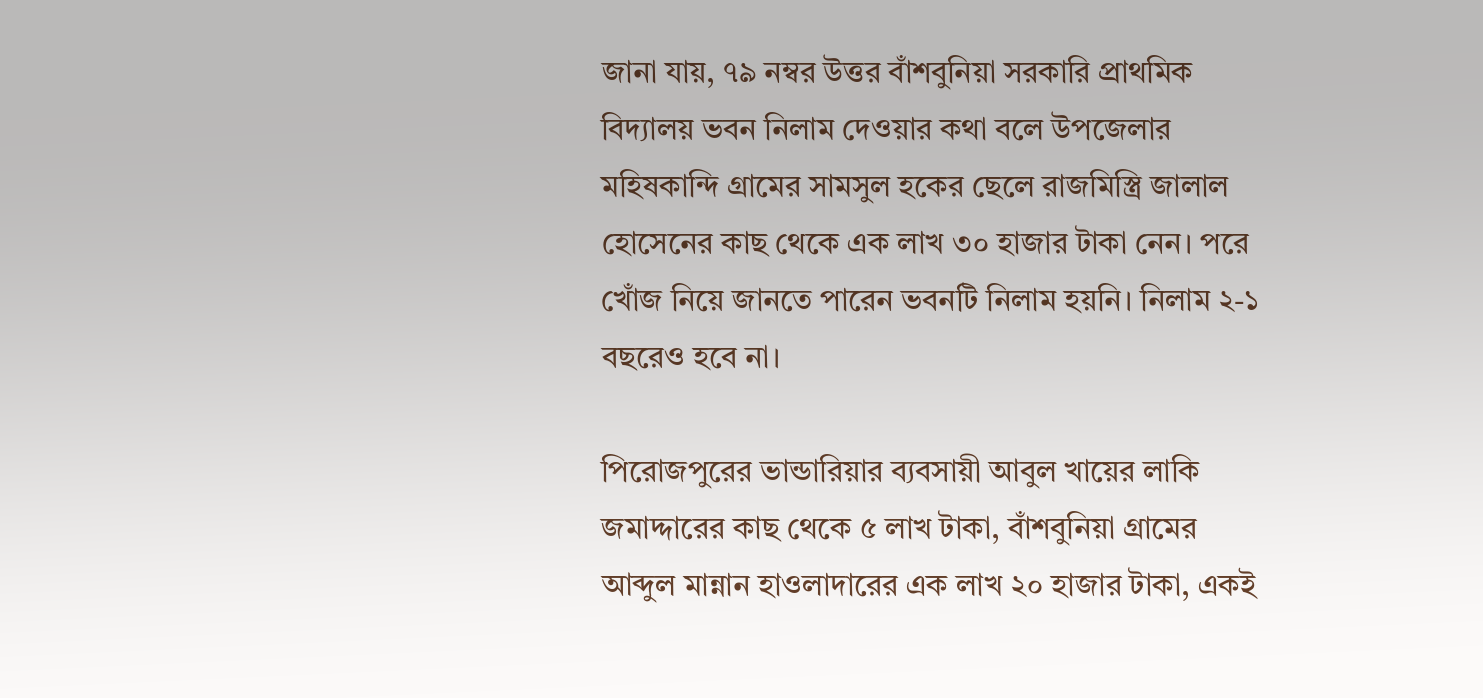জানা যায়, ৭৯ নম্বর উত্তর বাঁশবুনিয়া সরকারি প্রাথমিক বিদ্যালয় ভবন নিলাম দেওয়ার কথা বলে উপজেলার মহিষকান্দি গ্রামের সামসুল হকের ছেলে রাজমিস্ত্রি জালাল হোসেনের কাছ থেকে এক লাখ ৩০ হাজার টাকা নেন। পরে খোঁজ নিয়ে জানতে পারেন ভবনটি নিলাম হয়নি। নিলাম ২-১ বছরেও হবে না।

পিরোজপুরের ভান্ডারিয়ার ব্যবসায়ী আবুল খায়ের লাকি জমাদ্দারের কাছ থেকে ৫ লাখ টাকা, বাঁশবুনিয়া গ্রামের আব্দুল মান্নান হাওলাদারের এক লাখ ২০ হাজার টাকা, একই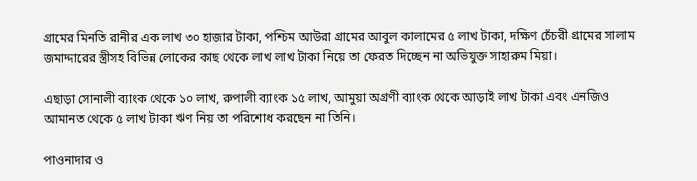গ্রামের মিনতি রানীর এক লাখ ৩০ হাজার টাকা, পশ্চিম আউরা গ্রামের আবুল কালামের ৫ লাখ টাকা, দক্ষিণ চেঁচরী গ্রামের সালাম জমাদ্দারের স্ত্রীসহ বিভিন্ন লোকের কাছ থেকে লাখ লাখ টাকা নিয়ে তা ফেরত দিচ্ছেন না অভিযুক্ত সাহারুম মিয়া।

এছাড়া সোনালী ব্যাংক থেকে ১০ লাখ, রুপালী ব্যাংক ১৫ লাখ, আমুয়া অগ্রণী ব্যাংক থেকে আড়াই লাখ টাকা এবং এনজিও আমানত থেকে ৫ লাখ টাকা ঋণ নিয় তা পরিশোধ করছেন না তিনি।

পাওনাদার ও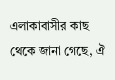এলাকাবাসীর কাছ থেকে জানা গেছে, ঐ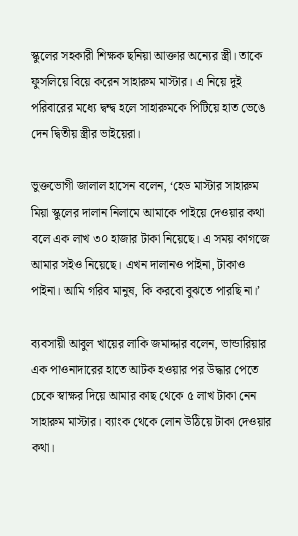স্কুলের সহকারী শিক্ষক ছনিয়া আক্তার অন্যের স্ত্রী। তাকে ফুসলিয়ে বিয়ে করেন সাহারুম মাস্টার। এ নিয়ে দুই পরিবারের মধ্যে দ্বন্দ্ব হলে সাহারুমকে পিটিয়ে হাত ভেঙে দেন দ্বিতীয় স্ত্রীর ভাইয়েরা।

ভুক্তভোগী জালাল হাসেন বলেন, ‘হেড মাস্টার সাহারুম মিয়া স্কুলের দালান নিলামে আমাকে পাইয়ে দেওয়ার কথা বলে এক লাখ ৩০ হাজার টাকা নিয়েছে। এ সময় কাগজে আমার সইও নিয়েছে। এখন দালানও পাইনা, টাকাও পাইনা। আমি গরিব মানুষ, কি করবো বুঝতে পারছি না।’

ব্যবসায়ী আবুল খায়ের লাকি জমাদ্দার বলেন, ভান্ডারিয়ার এক পাওনাদারের হাতে আটক হওয়ার পর উদ্ধার পেতে চেকে স্বাক্ষর দিয়ে আমার কাছ থেকে ৫ লাখ টাকা নেন সাহারুম মাস্টার। ব্যাংক থেকে লোন উঠিয়ে টাকা দেওয়ার কথা।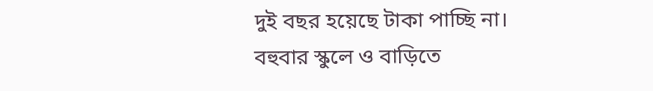দুই বছর হয়েছে টাকা পাচ্ছি না। বহুবার স্কুলে ও বাড়িতে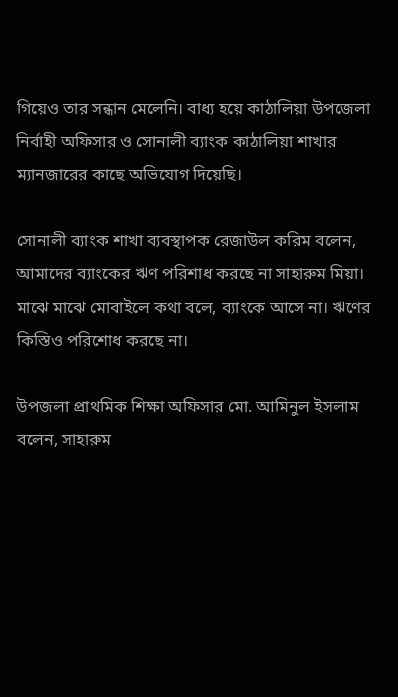গিয়েও তার সন্ধান মেলেনি। বাধ্য হয়ে কাঠালিয়া উপজেলা নির্বাহী অফিসার ও সোনালী ব্যাংক কাঠালিয়া শাখার ম্যানজারের কাছে অভিযোগ দিয়েছি।

সোনালী ব্যাংক শাখা ব্যবস্থাপক রেজাউল করিম বলেন, আমাদের ব্যাংকের ঋণ পরিশাধ করছে না সাহারুম মিয়া। মাঝে মাঝে মোবাইলে কথা বলে, ব্যাংকে আসে না। ঋণের কিস্তিও পরিশোধ করছে না।

উপজলা প্রাথমিক শিক্ষা অফিসার মো. আমিনুল ইসলাম বলেন, সাহারুম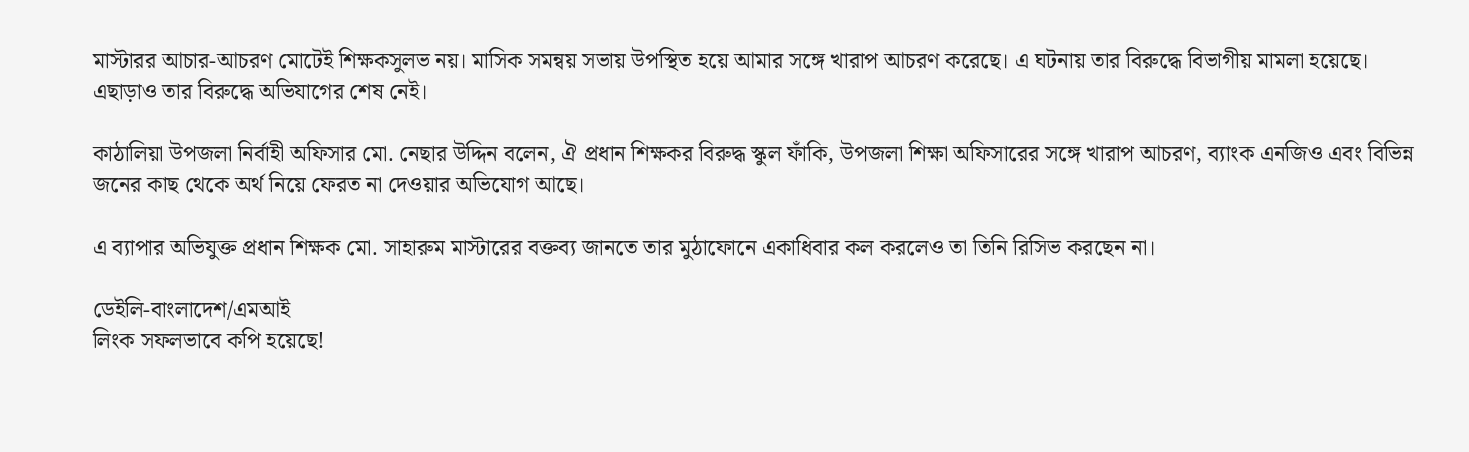মাস্টারর আচার-আচরণ মোটেই শিক্ষকসুলভ নয়। মাসিক সমন্বয় সভায় উপস্থিত হয়ে আমার সঙ্গে খারাপ আচরণ করেছে। এ ঘটনায় তার বিরুদ্ধে বিভাগীয় মামলা হয়েছে। এছাড়াও তার বিরুদ্ধে অভিযাগের শেষ নেই।

কাঠালিয়া উপজলা নির্বাহী অফিসার মো. নেছার উদ্দিন বলেন, ঐ প্রধান শিক্ষকর বিরুদ্ধ স্কুল ফাঁকি, উপজলা শিক্ষা অফিসারের সঙ্গে খারাপ আচরণ, ব্যাংক এনজিও এবং বিভিন্ন জনের কাছ থেকে অর্থ নিয়ে ফেরত না দেওয়ার অভিযোগ আছে।

এ ব্যাপার অভিযুক্ত প্রধান শিক্ষক মো. সাহারুম মাস্টারের বক্তব্য জানতে তার মুঠাফোনে একাধিবার কল করলেও তা তিনি রিসিভ করছেন না।

ডেইলি-বাংলাদেশ/এমআই
লিংক সফলভাবে কপি হয়েছে!